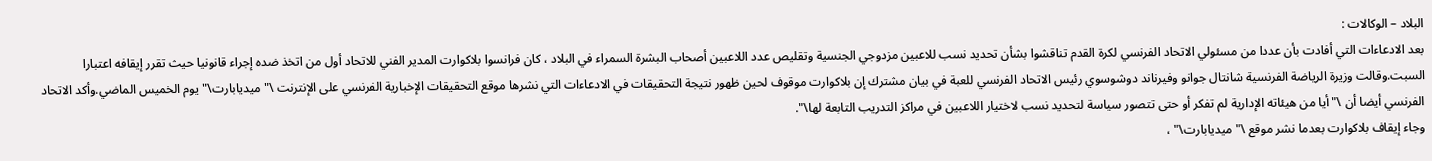البلاد – الوكالات :
بعد الادعاءات التي أفادت بأن عددا من مسئولي الاتحاد الفرنسي لكرة القدم تناقشوا بشأن تحديد نسب للاعبين مزدوجي الجنسية وتقليص عدد اللاعبين أصحاب البشرة السمراء في البلاد ، كان فرانسوا بلاكوارت المدير الفني للاتحاد أول من اتخذ ضده إجراء قانونيا حيث تقرر إيقافه اعتبارا السبت.وقالت وزيرة الرياضة الفرنسية شانتال جوانو وفيرناند دوشوسوي رئيس الاتحاد الفرنسي للعبة في بيان مشترك إن بلاكوارت موقوف لحين ظهور نتيجة التحقيقات في الادعاءات التي نشرها موقع التحقيقات الإخبارية الفرنسي على الإنترنت \"ميديابارت\" يوم الخميس الماضي.وأكد الاتحاد الفرنسي أيضا أن \"أيا من هيئاته الإدارية لم تفكر أو حتى تتصور سياسة لتحديد نسب لاختيار اللاعبين في مراكز التدريب التابعة لها\".
وجاء إيقاف بلاكوارت بعدما نشر موقع \"ميديابارت\" ،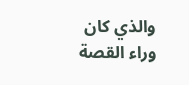والذي كان وراء القصة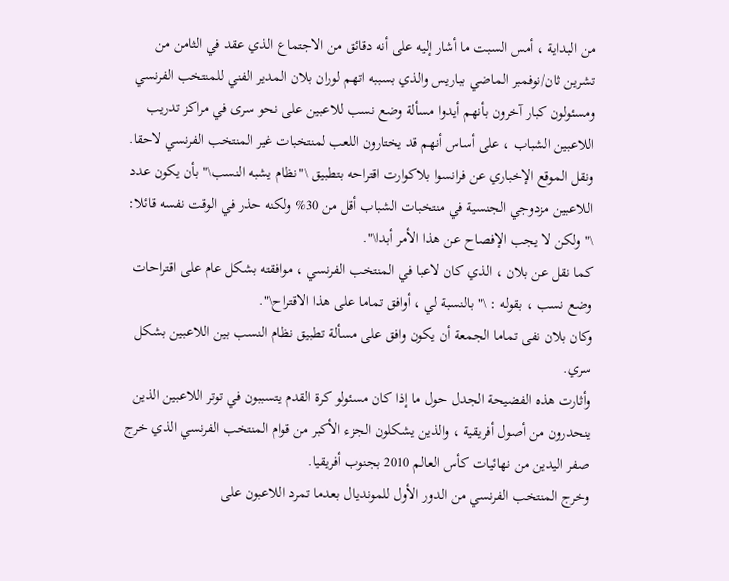من البداية ، أمس السبت ما أشار إليه على أنه دقائق من الاجتماع الذي عقد في الثامن من تشرين ثان/نوفمبر الماضي بباريس والذي بسببه اتهم لوران بلان المدير الفني للمنتخب الفرنسي ومسئولون كبار آخرون بأنهم أيدوا مسألة وضع نسب للاعبين على نحو سرى في مراكز تدريب اللاعبين الشباب ، على أساس أنهم قد يختارون اللعب لمنتخبات غير المنتخب الفرنسي لاحقا.
ونقل الموقع الإخباري عن فرانسوا بلاكوارت اقتراحه بتطبيق \"نظام يشبه النسب\" بأن يكون عدد اللاعبين مزدوجي الجنسية في منتخبات الشباب أقل من 30% ولكنه حذر في الوقت نفسه قائلا: \"ولكن لا يجب الإفصاح عن هذا الأمر أبدا\".
كما نقل عن بلان ، الذي كان لاعبا في المنتخب الفرنسي ، موافقته بشكل عام على اقتراحات وضع نسب ، بقوله : \"بالنسبة لي ، أوافق تماما على هذا الاقتراح\".
وكان بلان نفى تماما الجمعة أن يكون وافق على مسألة تطبيق نظام النسب بين اللاعبين بشكل سري.
وأثارت هذه الفضيحة الجدل حول ما إذا كان مسئولو كرة القدم يتسببون في توتر اللاعبين الذين ينحدرون من أصول أفريقية ، والذين يشكلون الجزء الأكبر من قوام المنتخب الفرنسي الذي خرج صفر اليدين من نهائيات كأس العالم 2010 بجنوب أفريقيا.
وخرج المنتخب الفرنسي من الدور الأول للمونديال بعدما تمرد اللاعبون على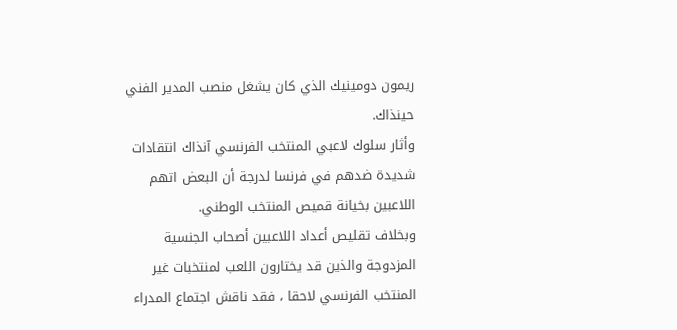ريمون دومينيك الذي كان يشغل منصب المدير الفني حينذاك.
وأثار سلوك لاعبي المنتخب الفرنسي آنذاك انتقادات شديدة ضدهم في فرنسا لدرجة أن البعض اتهم اللاعبين بخيانة قميص المنتخب الوطني.
وبخلاف تقليص أعداد اللاعبين أصحاب الجنسية المزدوجة والذين قد يختارون اللعب لمنتخبات غير المنتخب الفرنسي لاحقا ، فقد ناقش اجتماع المدراء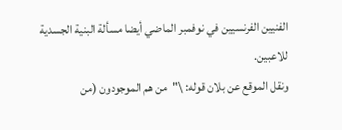الفنيين الفرنسيين في نوفمبر الماضي أيضا مسألة البنية الجسدية للاعبين.
ونقل الموقع عن بلان قوله: \"من هم الموجودون (من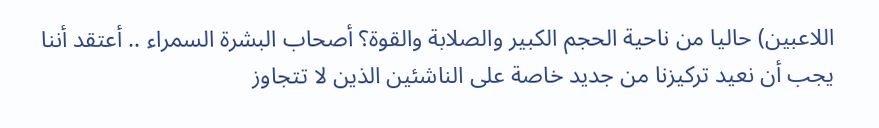اللاعبين) حاليا من ناحية الحجم الكبير والصلابة والقوة؟ أصحاب البشرة السمراء .. أعتقد أننا يجب أن نعيد تركيزنا من جديد خاصة على الناشئين الذين لا تتجاوز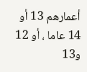أعمارهم 13 أو 14 عاما ، أو 12 و13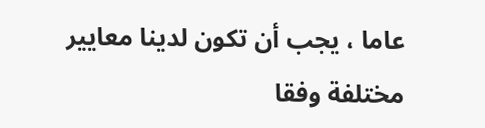عاما ، يجب أن تكون لدينا معايير مختلفة وفقا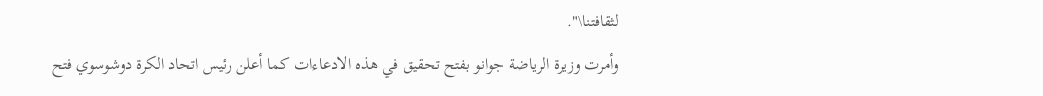لثقافتنا\".
وأمرت وزيرة الرياضة جوانو بفتح تحقيق في هذه الادعاءات كما أعلن رئيس اتحاد الكرة دوشوسوي فتح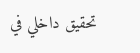تحقيق داخلي في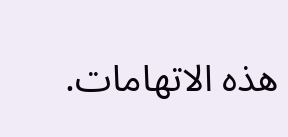هذه الاتهامات.